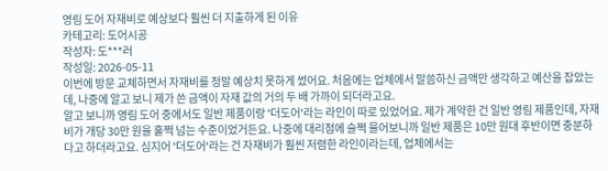영림 도어 자재비로 예상보다 훨씬 더 지출하게 된 이유
카테고리: 도어시공
작성자: 도***러
작성일: 2026-05-11
이번에 방문 교체하면서 자재비를 정말 예상치 못하게 썼어요. 처음에는 업체에서 말씀하신 금액만 생각하고 예산을 잡았는데, 나중에 알고 보니 제가 쓴 금액이 자재 값의 거의 두 배 가까이 되더라고요.
알고 보니까 영림 도어 중에서도 일반 제품이랑 '더도어'라는 라인이 따로 있었어요. 제가 계약한 건 일반 영림 제품인데, 자재비가 개당 30만 원을 훌쩍 넘는 수준이었거든요. 나중에 대리점에 슬쩍 물어보니까 일반 제품은 10만 원대 후반이면 충분하다고 하더라고요. 심지어 '더도어'라는 건 자재비가 훨씬 저렴한 라인이라는데, 업체에서는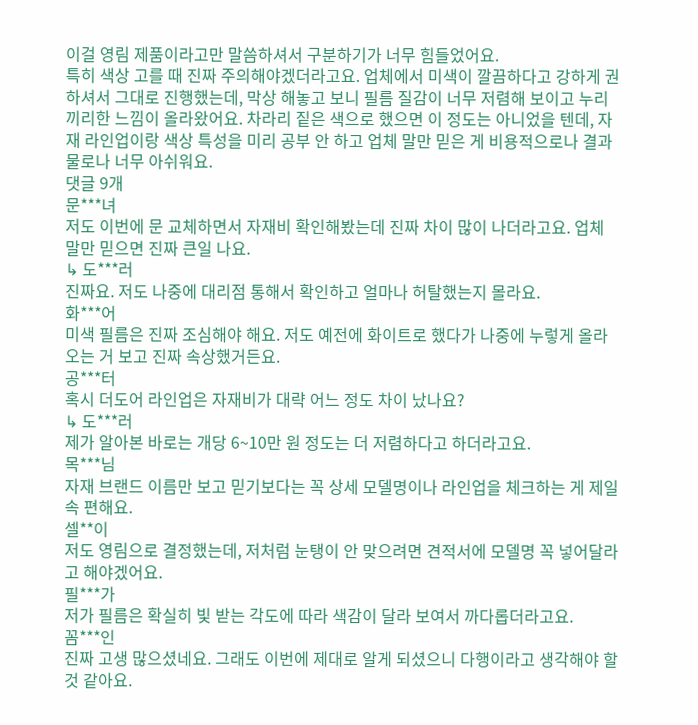이걸 영림 제품이라고만 말씀하셔서 구분하기가 너무 힘들었어요.
특히 색상 고를 때 진짜 주의해야겠더라고요. 업체에서 미색이 깔끔하다고 강하게 권하셔서 그대로 진행했는데, 막상 해놓고 보니 필름 질감이 너무 저렴해 보이고 누리끼리한 느낌이 올라왔어요. 차라리 짙은 색으로 했으면 이 정도는 아니었을 텐데, 자재 라인업이랑 색상 특성을 미리 공부 안 하고 업체 말만 믿은 게 비용적으로나 결과물로나 너무 아쉬워요.
댓글 9개
문***녀
저도 이번에 문 교체하면서 자재비 확인해봤는데 진짜 차이 많이 나더라고요. 업체 말만 믿으면 진짜 큰일 나요.
↳ 도***러
진짜요. 저도 나중에 대리점 통해서 확인하고 얼마나 허탈했는지 몰라요.
화***어
미색 필름은 진짜 조심해야 해요. 저도 예전에 화이트로 했다가 나중에 누렇게 올라오는 거 보고 진짜 속상했거든요.
공***터
혹시 더도어 라인업은 자재비가 대략 어느 정도 차이 났나요?
↳ 도***러
제가 알아본 바로는 개당 6~10만 원 정도는 더 저렴하다고 하더라고요.
목***님
자재 브랜드 이름만 보고 믿기보다는 꼭 상세 모델명이나 라인업을 체크하는 게 제일 속 편해요.
셀**이
저도 영림으로 결정했는데, 저처럼 눈탱이 안 맞으려면 견적서에 모델명 꼭 넣어달라고 해야겠어요.
필***가
저가 필름은 확실히 빛 받는 각도에 따라 색감이 달라 보여서 까다롭더라고요.
꼼***인
진짜 고생 많으셨네요. 그래도 이번에 제대로 알게 되셨으니 다행이라고 생각해야 할 것 같아요.